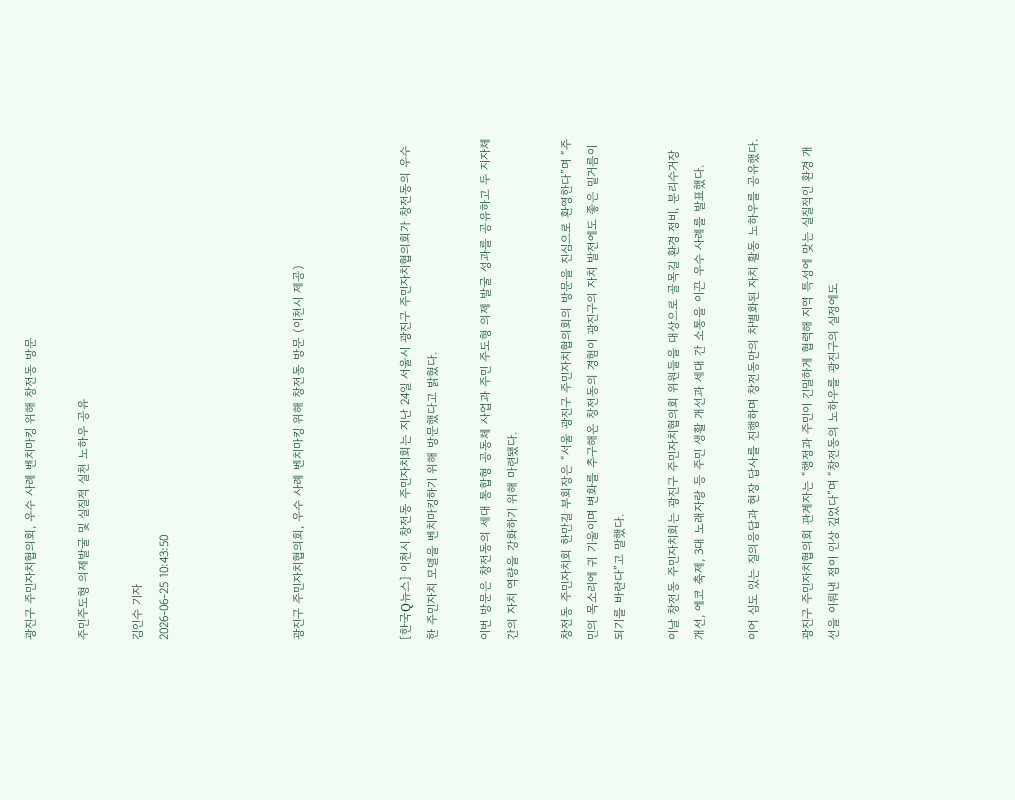광진구 주민자치협의회, 우수 사례 벤치마킹 위해 창전동 방문

주민주도형 의제발굴 및 실질적 실천 노하우 공유

김인수 기자
2026-06-25 10:43:50




광진구 주민자치협의회, 우수 사례 벤치마킹 위해 창전동 방문 (이천시 제공)



[한국Q뉴스] 이천시 창전동 주민자치회는 지난 24일 서울시 광진구 주민자치협의회가 창전동의 우수한 주민자치 모델을 벤치마킹하기 위해 방문했다고 밝혔다.

이번 방문은 창전동의 세대 통합형 공동체 사업과 주민 주도형 의제 발굴 성과를 공유하고 두 지자체 간의 자치 역량을 강화하기 위해 마련됐다.

창전동 주민자치회 한만길 부회장은 “서울 광진구 주민자치협의회의 방문을 진심으로 환영한다”며 “주민의 목소리에 귀 기울이며 변화를 추구해온 창전동의 경험이 광진구의 자치 발전에도 좋은 밑거름이 되기를 바란다”고 말했다.

이날 창전동 주민자치회는 광진구 주민자치협의회 위원들을 대상으로 골목길 환경 정비, 분리수거장 개선, 에코 축제, 3대 노래자랑 등 주민 생활 개선과 세대 간 소통을 이끈 우수 사례를 발표했다.

이어 심도 있는 질의응답과 현장 답사를 진행하며 창전동만의 차별화된 자치 활동 노하우를 공유했다.

광진구 주민자치협의회 관계자는 “행정과 주민이 긴밀하게 협력해 지역 특성에 맞는 실질적인 환경 개선을 이뤄낸 점이 인상 깊었다”며 “창전동의 노하우를 광진구의 실정에도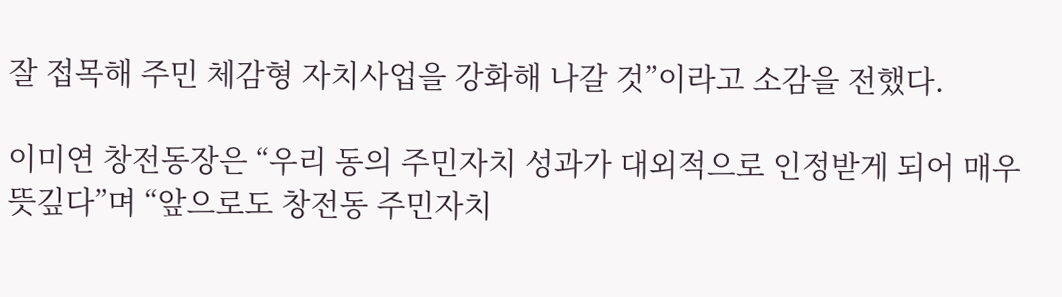잘 접목해 주민 체감형 자치사업을 강화해 나갈 것”이라고 소감을 전했다.

이미연 창전동장은 “우리 동의 주민자치 성과가 대외적으로 인정받게 되어 매우 뜻깊다”며 “앞으로도 창전동 주민자치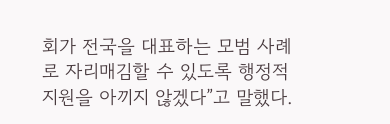회가 전국을 대표하는 모범 사례로 자리매김할 수 있도록 행정적 지원을 아끼지 않겠다”고 말했다.